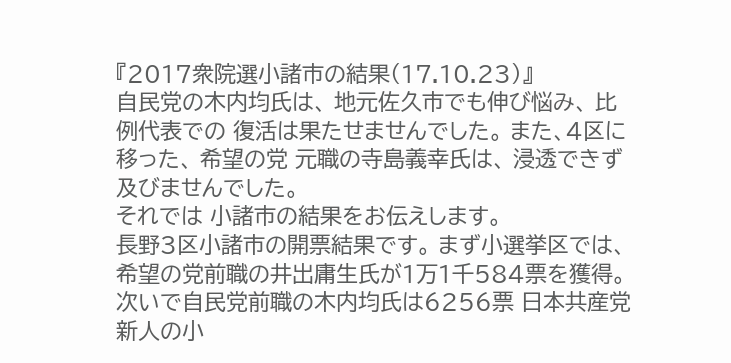『2017衆院選小諸市の結果(17.10.23)』
自民党の木内均氏は、 地元佐久市でも伸び悩み、 比例代表での 復活は果たせませんでした。 また、4区に移った、 希望の党 元職の寺島義幸氏は、 浸透できず及びませんでした。
それでは 小諸市の結果をお伝えします。
長野3区小諸市の開票結果です。 まず小選挙区では、 希望の党前職の井出庸生氏が1万1千584票を獲得。 次いで自民党前職の木内均氏は6256票 日本共産党新人の小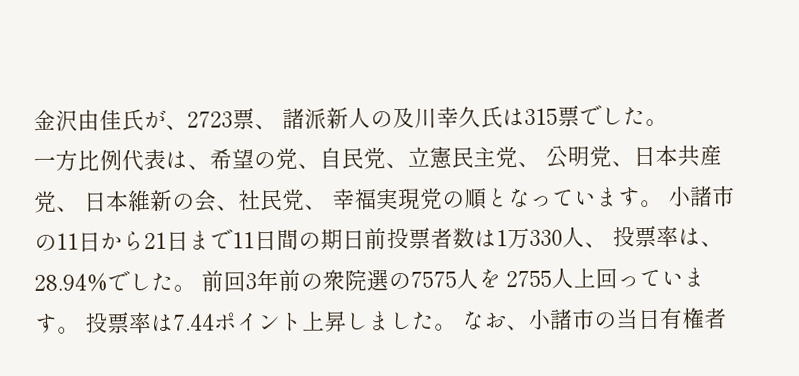金沢由佳氏が、2723票、 諸派新人の及川幸久氏は315票でした。
一方比例代表は、希望の党、自民党、立憲民主党、 公明党、日本共産党、 日本維新の会、社民党、 幸福実現党の順となっています。 小諸市の11日から21日まで11日間の期日前投票者数は1万330人、 投票率は、28.94%でした。 前回3年前の衆院選の7575人を 2755人上回っています。 投票率は7.44ポイント上昇しました。 なお、小諸市の当日有権者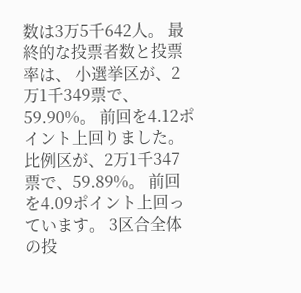数は3万5千642人。 最終的な投票者数と投票率は、 小選挙区が、2万1千349票で、59.90%。 前回を4.12ポイント上回りました。 比例区が、2万1千347票で、59.89%。 前回を4.09ポイント上回っています。 3区合全体の投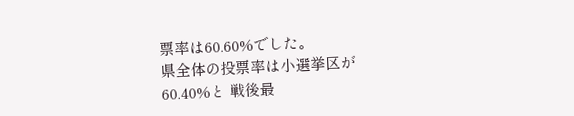票率は60.60%でした。
県全体の投票率は小選挙区が60.40%と 戦後最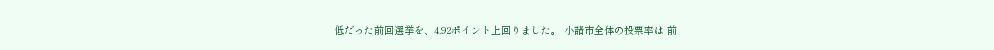低だった前回選挙を、4.92ポイント上回りました。 小諸市全体の投票率は 前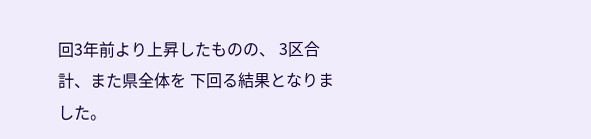回3年前より上昇したものの、 3区合計、また県全体を 下回る結果となりました。